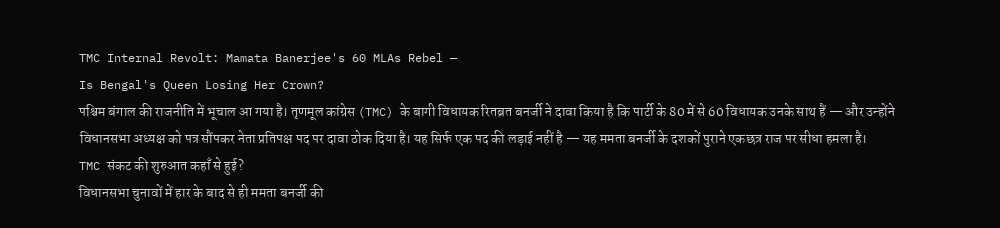TMC Internal Revolt: Mamata Banerjee's 60 MLAs Rebel —
Is Bengal's Queen Losing Her Crown?
पश्चिम बंगाल की राजनीति में भूचाल आ गया है। तृणमूल कांग्रेस (TMC) के बागी विधायक रितब्रत बनर्जी ने दावा किया है कि पार्टी के 80 में से 60 विधायक उनके साथ हैं — और उन्होंने विधानसभा अध्यक्ष को पत्र सौंपकर नेता प्रतिपक्ष पद पर दावा ठोक दिया है। यह सिर्फ एक पद की लड़ाई नहीं है — यह ममता बनर्जी के दशकों पुराने एकछत्र राज पर सीधा हमला है।
TMC संकट की शुरुआत कहाँ से हुई?
विधानसभा चुनावों में हार के बाद से ही ममता बनर्जी की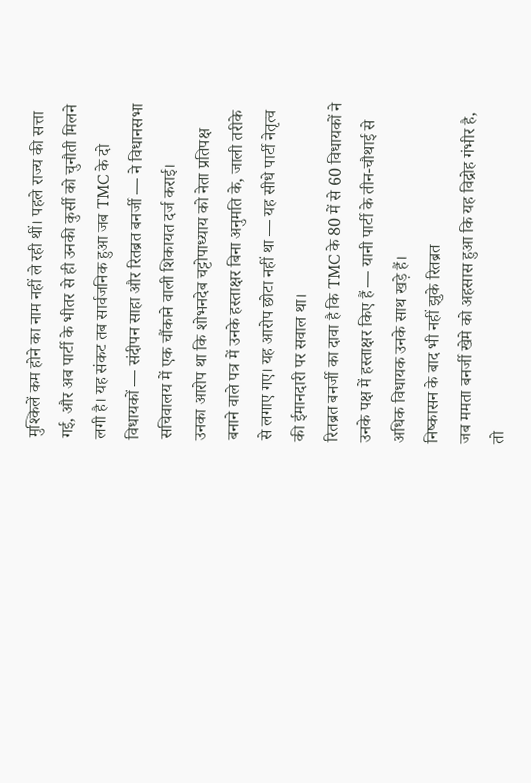मुश्किलें कम होने का नाम नहीं ले रही थीं। पहले राज्य की सत्ता गई, और अब पार्टी के भीतर से ही उनकी कुर्सी को चुनौती मिलने लगी है। यह संकट तब सार्वजनिक हुआ जब TMC के दो विधायकों — संदीपन साहा और रितब्रत बनर्जी — ने विधानसभा सचिवालय में एक चौंकाने वाली शिकायत दर्ज कराई।
उनका आरोप था कि शोभनदेब चट्टोपाध्याय को नेता प्रतिपक्ष बनाने वाले पत्र में उनके हस्ताक्षर बिना अनुमति के, जाली तरीके से लगाए गए। यह आरोप छोटा नहीं था — यह सीधे पार्टी नेतृत्व की ईमानदारी पर सवाल था।
रितब्रत बनर्जी का दावा है कि TMC के 80 में से 60 विधायकों ने उनके पक्ष में हस्ताक्षर किए हैं — यानी पार्टी के तीन-चौथाई से अधिक विधायक उनके साथ खड़े हैं।
निष्कासन के बाद भी नहीं झुके रितब्रत
जब ममता बनर्जी खेमे को अहसास हुआ कि यह विद्रोह गंभीर है, तो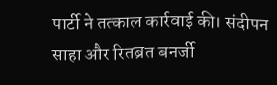पार्टी ने तत्काल कार्रवाई की। संदीपन साहा और रितब्रत बनर्जी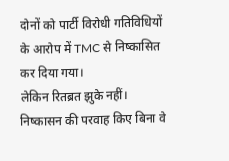दोनों को पार्टी विरोधी गतिविधियों के आरोप में TMC से निष्कासित कर दिया गया।
लेकिन रितब्रत झुके नहीं। निष्कासन की परवाह किए बिना वे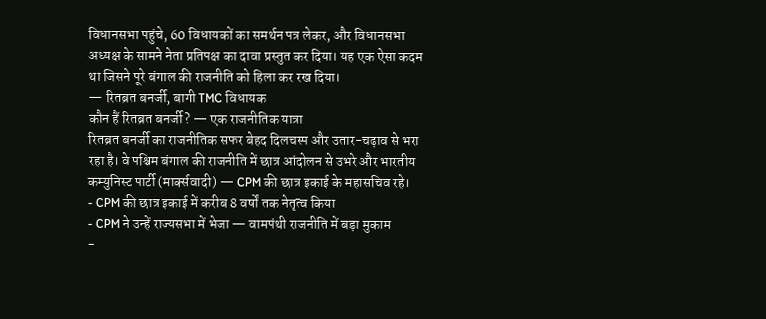विधानसभा पहुंचे, 60 विधायकों का समर्थन पत्र लेकर, और विधानसभा अध्यक्ष के सामने नेता प्रतिपक्ष का दावा प्रस्तुत कर दिया। यह एक ऐसा कदम था जिसने पूरे बंगाल की राजनीति को हिला कर रख दिया।
— रितब्रत बनर्जी, बागी TMC विधायक
कौन हैं रितब्रत बनर्जी? — एक राजनीतिक यात्रा
रितब्रत बनर्जी का राजनीतिक सफर बेहद दिलचस्प और उतार-चढ़ाव से भरा रहा है। वे पश्चिम बंगाल की राजनीति में छात्र आंदोलन से उभरे और भारतीय कम्युनिस्ट पार्टी (मार्क्सवादी) — CPM की छात्र इकाई के महासचिव रहे।
- CPM की छात्र इकाई में करीब 8 वर्षों तक नेतृत्व किया
- CPM ने उन्हें राज्यसभा में भेजा — वामपंथी राजनीति में बड़ा मुकाम
-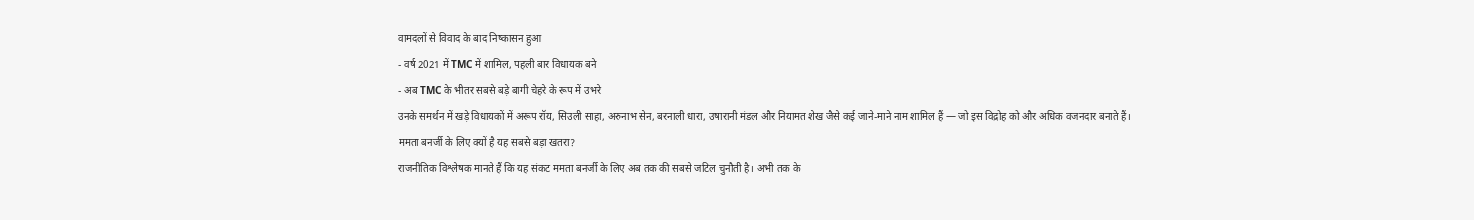वामदलों से विवाद के बाद निष्कासन हुआ
- वर्ष 2021 में TMC में शामिल, पहली बार विधायक बने
- अब TMC के भीतर सबसे बड़े बागी चेहरे के रूप में उभरे
उनके समर्थन में खड़े विधायकों में अरूप रॉय, सिउली साहा, अरुनाभ सेन, बरनाली धारा, उषारानी मंडल और नियामत शेख जैसे कई जाने-माने नाम शामिल हैं — जो इस विद्रोह को और अधिक वजनदार बनाते हैं।
ममता बनर्जी के लिए क्यों है यह सबसे बड़ा खतरा?
राजनीतिक विश्लेषक मानते हैं कि यह संकट ममता बनर्जी के लिए अब तक की सबसे जटिल चुनौती है। अभी तक के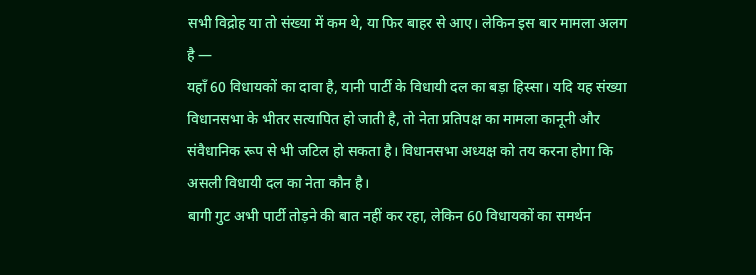सभी विद्रोह या तो संख्या में कम थे, या फिर बाहर से आए। लेकिन इस बार मामला अलग है —
यहाँ 60 विधायकों का दावा है, यानी पार्टी के विधायी दल का बड़ा हिस्सा। यदि यह संख्या विधानसभा के भीतर सत्यापित हो जाती है, तो नेता प्रतिपक्ष का मामला कानूनी और संवैधानिक रूप से भी जटिल हो सकता है। विधानसभा अध्यक्ष को तय करना होगा कि असली विधायी दल का नेता कौन है।
बागी गुट अभी पार्टी तोड़ने की बात नहीं कर रहा, लेकिन 60 विधायकों का समर्थन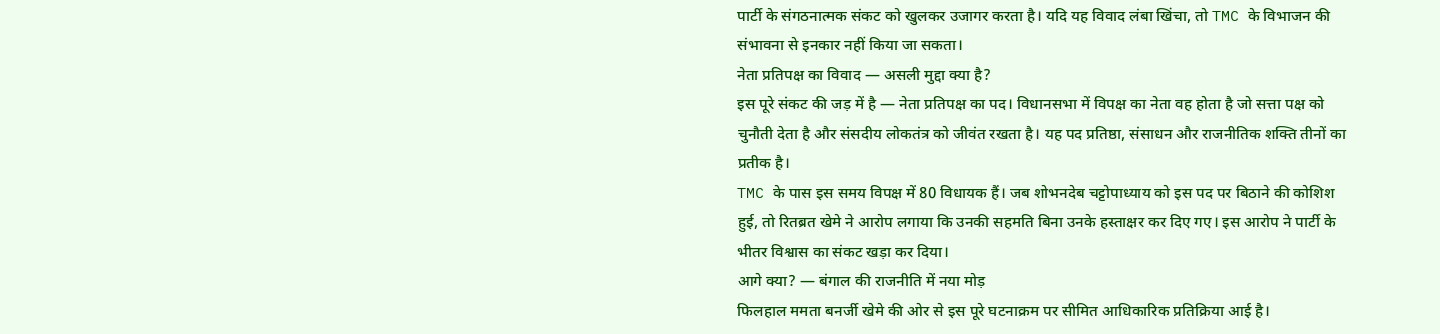पार्टी के संगठनात्मक संकट को खुलकर उजागर करता है। यदि यह विवाद लंबा खिंचा, तो TMC के विभाजन की संभावना से इनकार नहीं किया जा सकता।
नेता प्रतिपक्ष का विवाद — असली मुद्दा क्या है?
इस पूरे संकट की जड़ में है — नेता प्रतिपक्ष का पद। विधानसभा में विपक्ष का नेता वह होता है जो सत्ता पक्ष को चुनौती देता है और संसदीय लोकतंत्र को जीवंत रखता है। यह पद प्रतिष्ठा, संसाधन और राजनीतिक शक्ति तीनों का प्रतीक है।
TMC के पास इस समय विपक्ष में 80 विधायक हैं। जब शोभनदेब चट्टोपाध्याय को इस पद पर बिठाने की कोशिश हुई, तो रितब्रत खेमे ने आरोप लगाया कि उनकी सहमति बिना उनके हस्ताक्षर कर दिए गए। इस आरोप ने पार्टी के भीतर विश्वास का संकट खड़ा कर दिया।
आगे क्या? — बंगाल की राजनीति में नया मोड़
फिलहाल ममता बनर्जी खेमे की ओर से इस पूरे घटनाक्रम पर सीमित आधिकारिक प्रतिक्रिया आई है।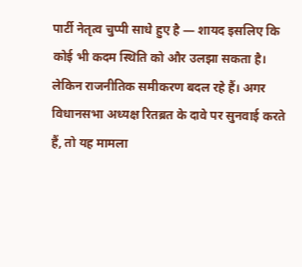पार्टी नेतृत्व चुप्पी साधे हुए है — शायद इसलिए कि कोई भी कदम स्थिति को और उलझा सकता है।
लेकिन राजनीतिक समीकरण बदल रहे हैं। अगर विधानसभा अध्यक्ष रितब्रत के दावे पर सुनवाई करते हैं, तो यह मामला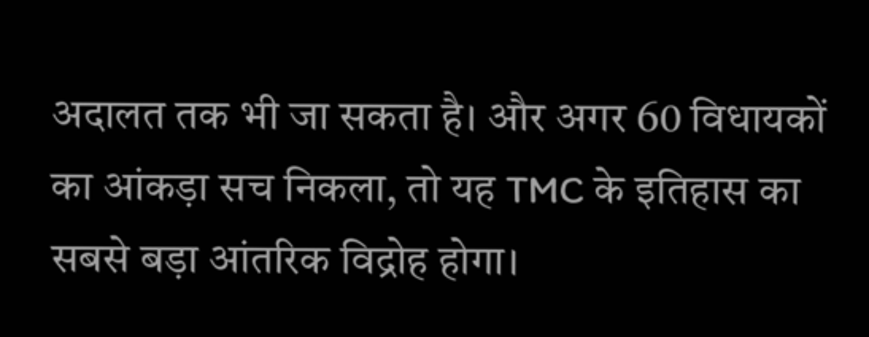अदालत तक भी जा सकता है। और अगर 60 विधायकों का आंकड़ा सच निकला, तो यह TMC के इतिहास का सबसे बड़ा आंतरिक विद्रोह होगा।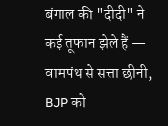बंगाल की "दीदी" ने कई तूफान झेले हैं — वामपंथ से सत्ता छीनी, BJP को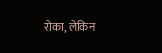रोका, लेकिन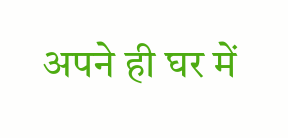अपने ही घर में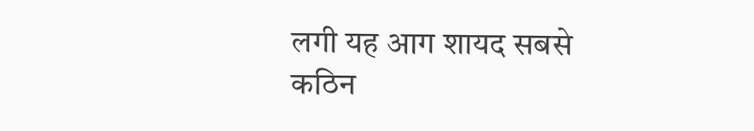लगी यह आग शायद सबसे कठिन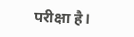परीक्षा है।